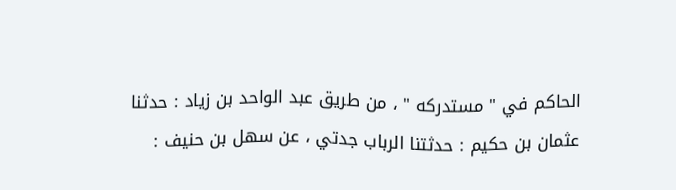الحاكم في " مستدركه " ، من طريق عبد الواحد بن زياد : حدثنا
عثمان بن حكيم : حدثتنا الرباب جدتي ، عن سهل بن حنيف :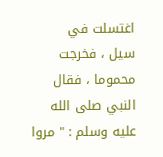اغتسلت في
سيل ، فخرجت محموما ، فقال النبي صلى الله عليه وسلم : " مروا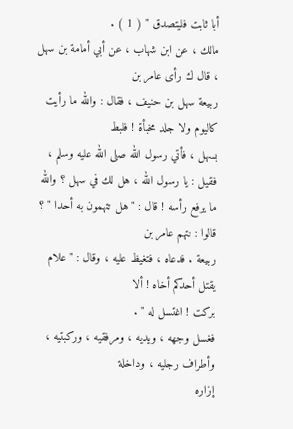أبا ثابت فليتصدق " ( 1 ) .
مالك ، عن ابن شهاب ، عن أبي أمامة بن سهل ، قال ك رأى عامر بن
ربيعة سهل بن حنيف ، فقال : والله ما رأيت كاليوم ولا جلد مخبأة ! فلبط
بسهل ، فأتي رسول الله صلى الله عليه وسلم ، فقيل : يا رسول الله ، هل لك في سهل ؟ والله
ما يرفع رأسه ! قال : " هل تتهمون به أحدا " ؟ قالوا : نتهم عامر بن
ربيعة . فدعاه ، فتغيظ عليه ، وقال : " علام يقتل أحدكم أخاه ! ألا
بركت ! اغتسل له " .
فغسل وجهه ، ويديه ، ومرفقيه ، وركبتيه ، وأطراف رجليه ، وداخلة
إزاره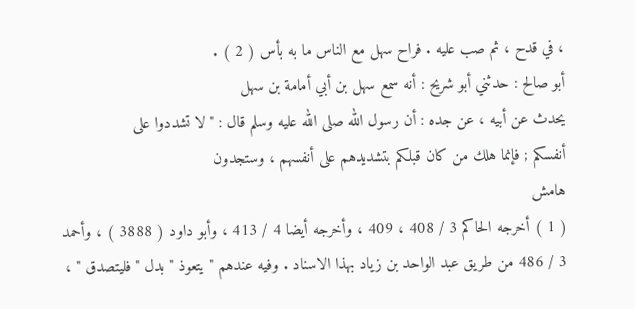، في قدح ، ثم صب عليه . فراح سهل مع الناس ما به بأس ( 2 ) .
أبو صالح : حدثني أبو شريح : أنه سمع سهل بن أبي أمامة بن سهل
يحدث عن أبيه ، عن جده : أن رسول الله صلى الله عليه وسلم قال : " لا تشددوا على
أنفسكم ; فإنما هلك من كان قبلكم بتشديدهم على أنفسهم ، وستجدون
هامش
( 1 ) أخرجه الحاكم 3 / 408 ، 409 ، وأخرجه أيضا 4 / 413 ، وأبو داود ( 3888 ) ، وأحمد
3 / 486 من طريق عبد الواحد بن زياد بهذا الاسناد . وفيه عندهم " يتعوذ " بدل " فليتصدق " ،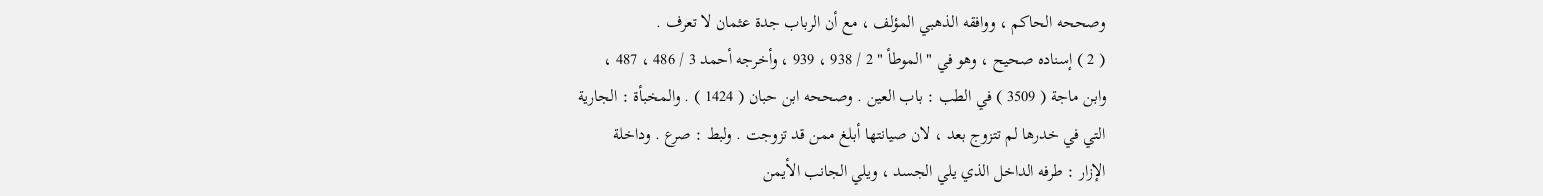وصححه الحاكم ، ووافقه الذهبي المؤلف ، مع أن الرباب جدة عثمان لا تعرف .
( 2 ) إسناده صحيح ، وهو في " الموطأ " 2 / 938 ، 939 ، وأخرجه أحمد 3 / 486 ، 487 ،
وابن ماجة ( 3509 ) في الطب : باب العين . وصححه ابن حبان ( 1424 ) . والمخبأة : الجارية
التي في خدرها لم تتزوج بعد ، لان صيانتها أبلغ ممن قد تزوجت . ولبط : صرع . وداخلة
الإزار : طرفه الداخل الذي يلي الجسد ، ويلي الجانب الأيمن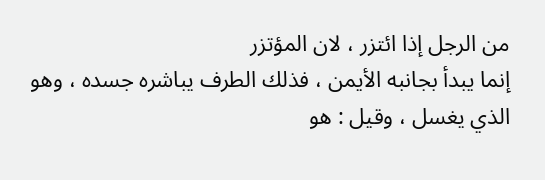من الرجل إذا ائتزر ، لان المؤتزر
إنما يبدأ بجانبه الأيمن ، فذلك الطرف يباشره جسده ، وهو الذي يغسل ، وقيل : هو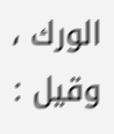الورك ،
وقيل :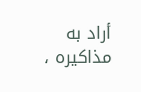أراد به مذاكيره ،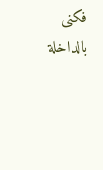فكنى بالداخلة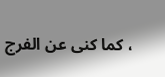، كما كنى عن الفرج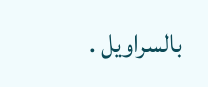بالسراويل .